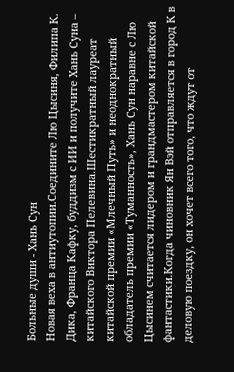Больные души - Хань Сун
Новая веха в антиутопии.Соедините Лю Цысиня, Филипа К. Дика, Франца Кафку, буддизм с ИИ и получите Хань Суна – китайского Виктора Пелевина.Шестикратный лауреат китайской премии «Млечный Путь» и неоднократный обладатель премии «Туманность», Хань Сун наравне с Лю Цысинем считается лидером и грандмастером китайской фантастики.Когда чиновник Ян Вэй отправляется в город К в деловую поездку, он хочет всего того, что ждут от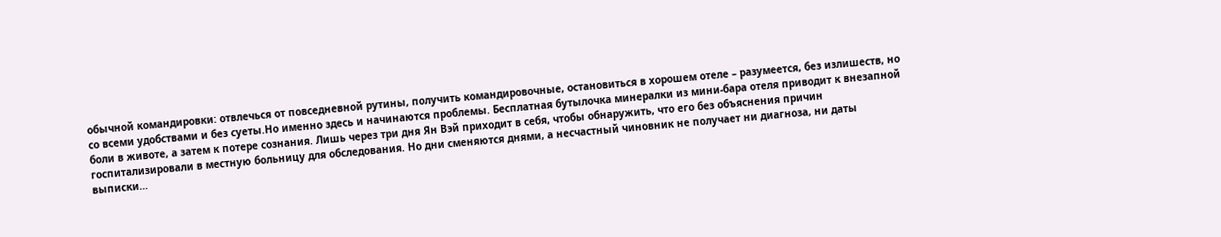обычной командировки: отвлечься от повседневной рутины, получить командировочные, остановиться в хорошем отеле – разумеется, без излишеств, но со всеми удобствами и без суеты.Но именно здесь и начинаются проблемы. Бесплатная бутылочка минералки из мини-бара отеля приводит к внезапной боли в животе, а затем к потере сознания. Лишь через три дня Ян Вэй приходит в себя, чтобы обнаружить, что его без объяснения причин госпитализировали в местную больницу для обследования. Но дни сменяются днями, а несчастный чиновник не получает ни диагноза, ни даты выписки…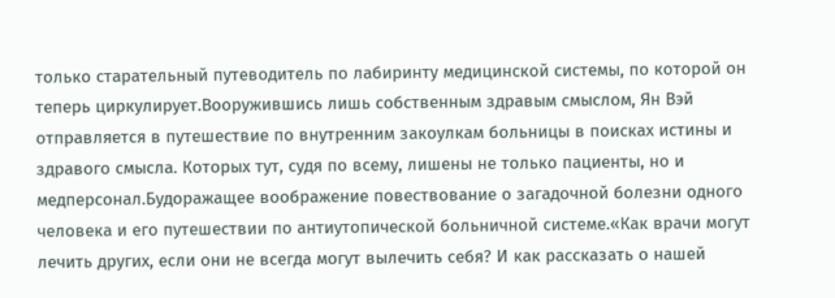только старательный путеводитель по лабиринту медицинской системы, по которой он теперь циркулирует.Вооружившись лишь собственным здравым смыслом, Ян Вэй отправляется в путешествие по внутренним закоулкам больницы в поисках истины и здравого смысла. Которых тут, судя по всему, лишены не только пациенты, но и медперсонал.Будоражащее воображение повествование о загадочной болезни одного человека и его путешествии по антиутопической больничной системе.«Как врачи могут лечить других, если они не всегда могут вылечить себя? И как рассказать о нашей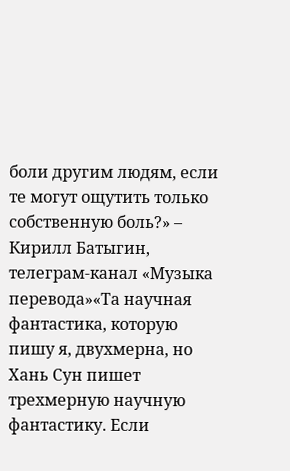боли другим людям, если те могут ощутить только собственную боль?» – Кирилл Батыгин, телеграм-канал «Музыка перевода»«Та научная фантастика, которую пишу я, двухмерна, но Хань Сун пишет трехмерную научную фантастику. Если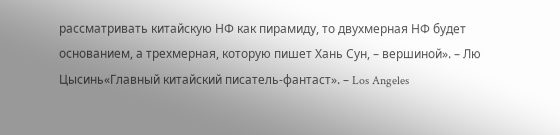рассматривать китайскую НФ как пирамиду, то двухмерная НФ будет основанием, а трехмерная, которую пишет Хань Сун, – вершиной». – Лю Цысинь«Главный китайский писатель-фантаст». – Los Angeles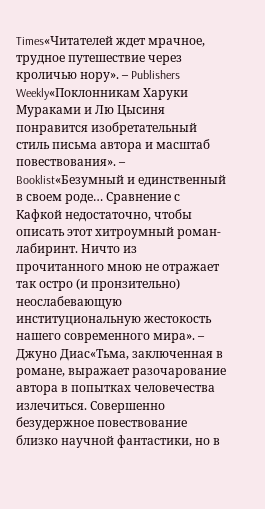Times«Читателей ждет мрачное, трудное путешествие через кроличью нору». – Publishers Weekly«Поклонникам Харуки Мураками и Лю Цысиня понравится изобретательный стиль письма автора и масштаб повествования». – Booklist«Безумный и единственный в своем роде… Сравнение с Кафкой недостаточно, чтобы описать этот хитроумный роман-лабиринт. Ничто из прочитанного мною не отражает так остро (и пронзительно) неослабевающую институциональную жестокость нашего современного мира». – Джуно Диас«Тьма, заключенная в романе, выражает разочарование автора в попытках человечества излечиться. Совершенно безудержное повествование близко научной фантастики, но в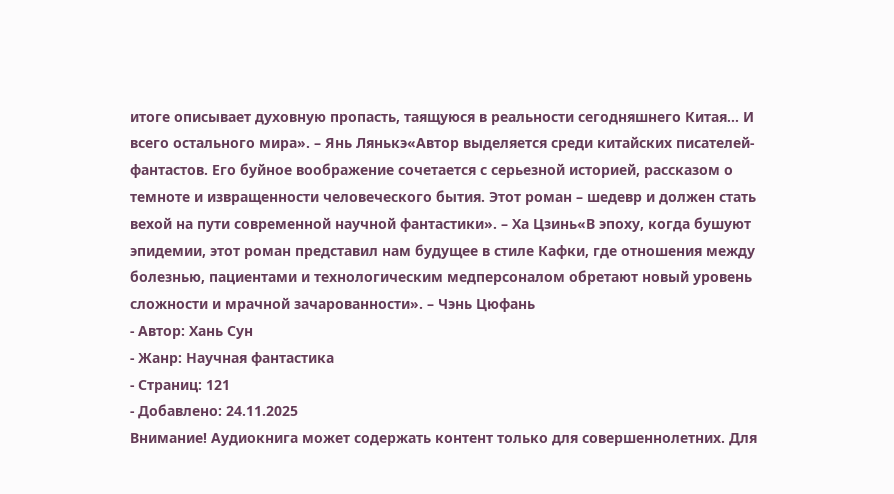итоге описывает духовную пропасть, таящуюся в реальности сегодняшнего Китая… И всего остального мира». – Янь Лянькэ«Автор выделяется среди китайских писателей-фантастов. Его буйное воображение сочетается с серьезной историей, рассказом о темноте и извращенности человеческого бытия. Этот роман – шедевр и должен стать вехой на пути современной научной фантастики». – Ха Цзинь«В эпоху, когда бушуют эпидемии, этот роман представил нам будущее в стиле Кафки, где отношения между болезнью, пациентами и технологическим медперсоналом обретают новый уровень сложности и мрачной зачарованности». – Чэнь Цюфань
- Автор: Хань Сун
- Жанр: Научная фантастика
- Страниц: 121
- Добавлено: 24.11.2025
Внимание! Аудиокнига может содержать контент только для совершеннолетних. Для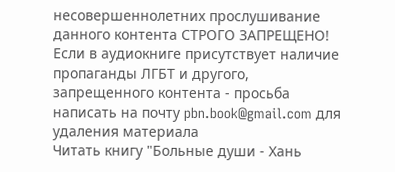несовершеннолетних прослушивание данного контента СТРОГО ЗАПРЕЩЕНО! Если в аудиокниге присутствует наличие пропаганды ЛГБТ и другого, запрещенного контента - просьба написать на почту pbn.book@gmail.com для удаления материала
Читать книгу "Больные души - Хань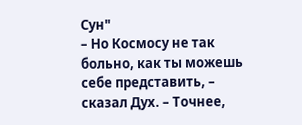Сун"
– Но Космосу не так больно, как ты можешь себе представить, – сказал Дух. – Точнее,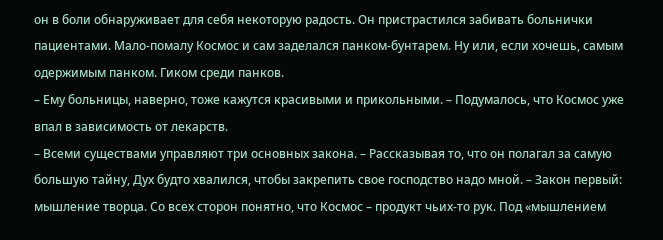он в боли обнаруживает для себя некоторую радость. Он пристрастился забивать больнички пациентами. Мало-помалу Космос и сам заделался панком-бунтарем. Ну или, если хочешь, самым одержимым панком. Гиком среди панков.
– Ему больницы, наверно, тоже кажутся красивыми и прикольными. – Подумалось, что Космос уже впал в зависимость от лекарств.
– Всеми существами управляют три основных закона. – Рассказывая то, что он полагал за самую большую тайну, Дух будто хвалился, чтобы закрепить свое господство надо мной. – Закон первый: мышление творца. Со всех сторон понятно, что Космос – продукт чьих-то рук. Под «мышлением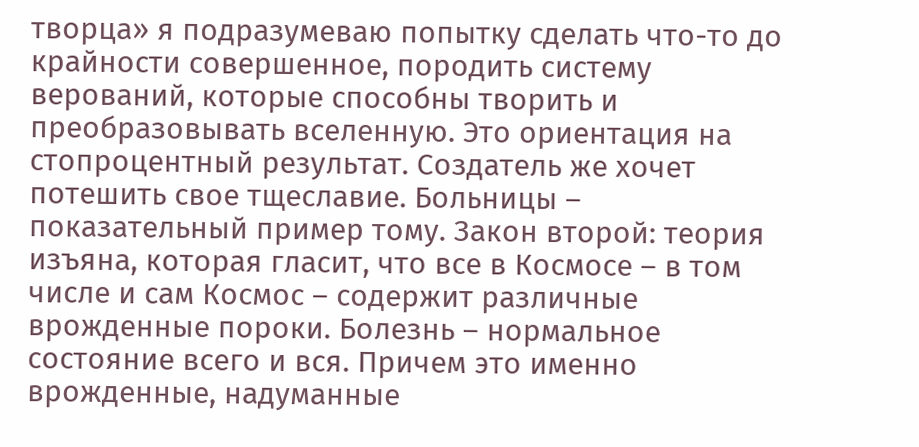творца» я подразумеваю попытку сделать что-то до крайности совершенное, породить систему верований, которые способны творить и преобразовывать вселенную. Это ориентация на стопроцентный результат. Создатель же хочет потешить свое тщеславие. Больницы – показательный пример тому. Закон второй: теория изъяна, которая гласит, что все в Космосе – в том числе и сам Космос – содержит различные врожденные пороки. Болезнь – нормальное состояние всего и вся. Причем это именно врожденные, надуманные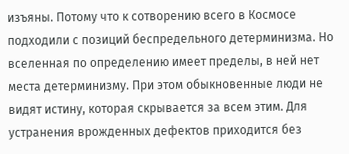изъяны. Потому что к сотворению всего в Космосе подходили с позиций беспредельного детерминизма. Но вселенная по определению имеет пределы, в ней нет места детерминизму. При этом обыкновенные люди не видят истину, которая скрывается за всем этим. Для устранения врожденных дефектов приходится без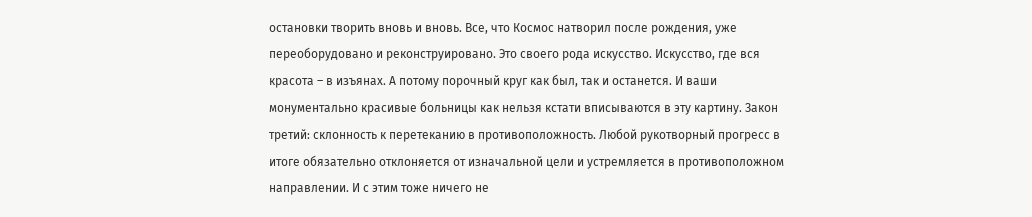остановки творить вновь и вновь. Все, что Космос натворил после рождения, уже переоборудовано и реконструировано. Это своего рода искусство. Искусство, где вся красота – в изъянах. А потому порочный круг как был, так и останется. И ваши монументально красивые больницы как нельзя кстати вписываются в эту картину. Закон третий: склонность к перетеканию в противоположность. Любой рукотворный прогресс в итоге обязательно отклоняется от изначальной цели и устремляется в противоположном направлении. И с этим тоже ничего не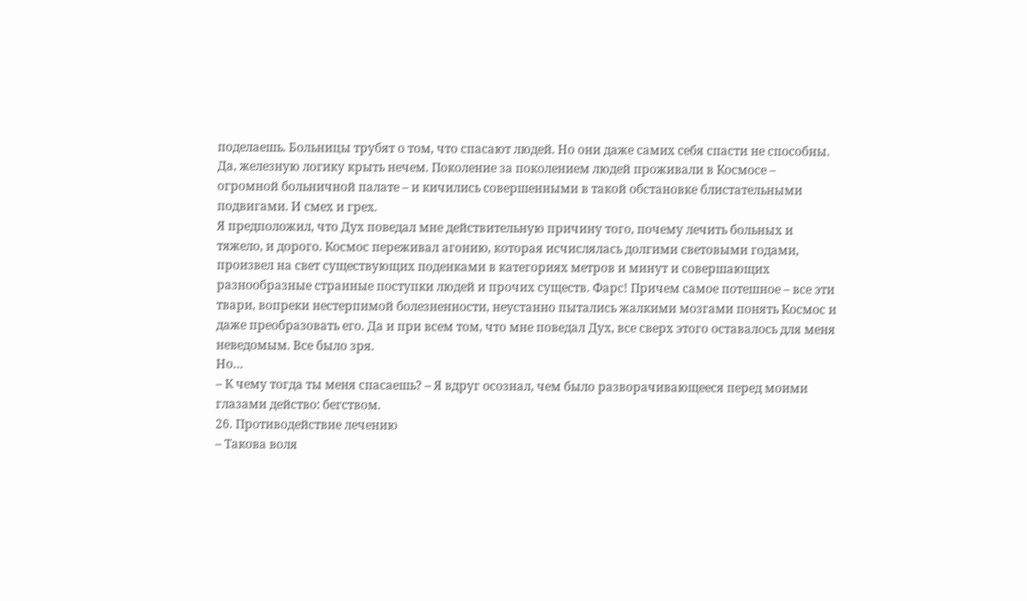поделаешь. Больницы трубят о том, что спасают людей. Но они даже самих себя спасти не способны.
Да, железную логику крыть нечем. Поколение за поколением людей проживали в Космосе – огромной больничной палате – и кичились совершенными в такой обстановке блистательными подвигами. И смех и грех.
Я предположил, что Дух поведал мне действительную причину того, почему лечить больных и тяжело, и дорого. Космос переживал агонию, которая исчислялась долгими световыми годами, произвел на свет существующих поденками в категориях метров и минут и совершающих разнообразные странные поступки людей и прочих существ. Фарс! Причем самое потешное – все эти твари, вопреки нестерпимой болезненности, неустанно пытались жалкими мозгами понять Космос и даже преобразовать его. Да и при всем том, что мне поведал Дух, все сверх этого оставалось для меня неведомым. Все было зря.
Но…
– К чему тогда ты меня спасаешь? – Я вдруг осознал, чем было разворачивающееся перед моими глазами действо: бегством.
26. Противодействие лечению
– Такова воля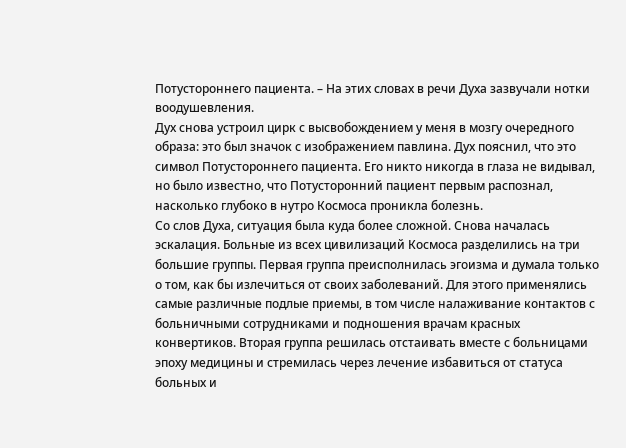Потустороннего пациента. – На этих словах в речи Духа зазвучали нотки воодушевления.
Дух снова устроил цирк с высвобождением у меня в мозгу очередного образа: это был значок с изображением павлина. Дух пояснил, что это символ Потустороннего пациента. Его никто никогда в глаза не видывал, но было известно, что Потусторонний пациент первым распознал, насколько глубоко в нутро Космоса проникла болезнь.
Со слов Духа, ситуация была куда более сложной. Снова началась эскалация. Больные из всех цивилизаций Космоса разделились на три большие группы. Первая группа преисполнилась эгоизма и думала только о том, как бы излечиться от своих заболеваний. Для этого применялись самые различные подлые приемы, в том числе налаживание контактов с больничными сотрудниками и подношения врачам красных конвертиков. Вторая группа решилась отстаивать вместе с больницами эпоху медицины и стремилась через лечение избавиться от статуса больных и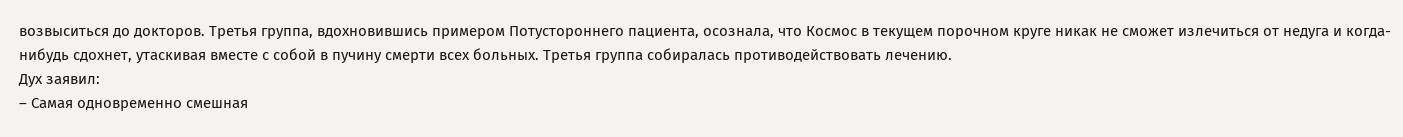возвыситься до докторов. Третья группа, вдохновившись примером Потустороннего пациента, осознала, что Космос в текущем порочном круге никак не сможет излечиться от недуга и когда-нибудь сдохнет, утаскивая вместе с собой в пучину смерти всех больных. Третья группа собиралась противодействовать лечению.
Дух заявил:
– Самая одновременно смешная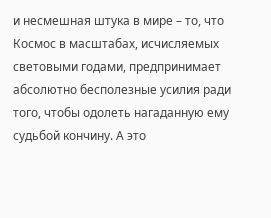и несмешная штука в мире – то, что Космос в масштабах, исчисляемых световыми годами, предпринимает абсолютно бесполезные усилия ради того, чтобы одолеть нагаданную ему судьбой кончину. А это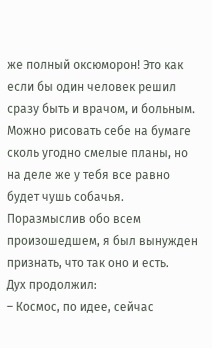же полный оксюморон! Это как если бы один человек решил сразу быть и врачом, и больным. Можно рисовать себе на бумаге сколь угодно смелые планы, но на деле же у тебя все равно будет чушь собачья.
Поразмыслив обо всем произошедшем, я был вынужден признать, что так оно и есть.
Дух продолжил:
– Космос, по идее, сейчас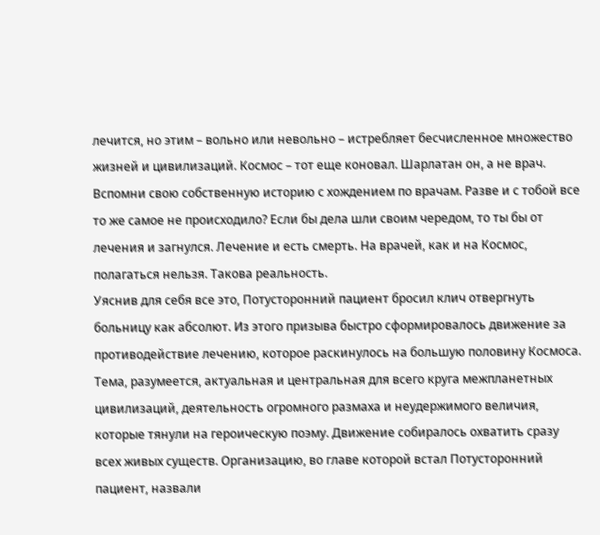лечится, но этим – вольно или невольно – истребляет бесчисленное множество жизней и цивилизаций. Космос – тот еще коновал. Шарлатан он, а не врач. Вспомни свою собственную историю с хождением по врачам. Разве и с тобой все то же самое не происходило? Если бы дела шли своим чередом, то ты бы от лечения и загнулся. Лечение и есть смерть. На врачей, как и на Космос, полагаться нельзя. Такова реальность.
Уяснив для себя все это, Потусторонний пациент бросил клич отвергнуть больницу как абсолют. Из этого призыва быстро сформировалось движение за противодействие лечению, которое раскинулось на большую половину Космоса. Тема, разумеется, актуальная и центральная для всего круга межпланетных цивилизаций, деятельность огромного размаха и неудержимого величия, которые тянули на героическую поэму. Движение собиралось охватить сразу всех живых существ. Организацию, во главе которой встал Потусторонний пациент, назвали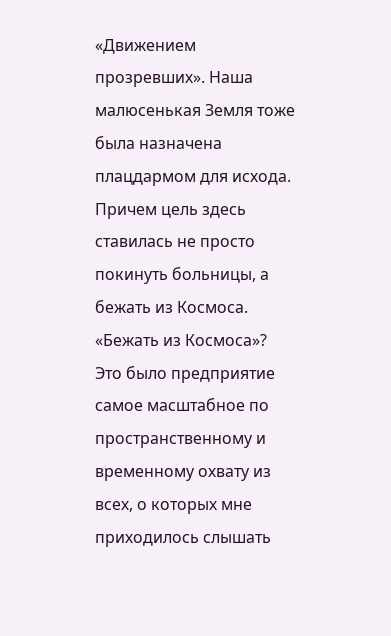«Движением прозревших». Наша малюсенькая Земля тоже была назначена плацдармом для исхода. Причем цель здесь ставилась не просто покинуть больницы, а бежать из Космоса.
«Бежать из Космоса»? Это было предприятие самое масштабное по пространственному и временному охвату из всех, о которых мне приходилось слышать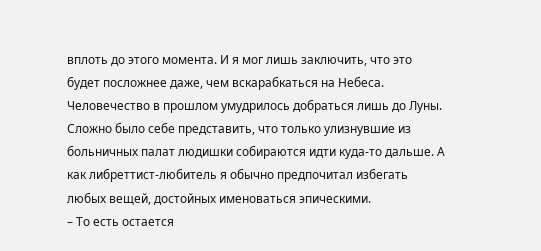вплоть до этого момента. И я мог лишь заключить, что это будет посложнее даже, чем вскарабкаться на Небеса. Человечество в прошлом умудрилось добраться лишь до Луны. Сложно было себе представить, что только улизнувшие из больничных палат людишки собираются идти куда-то дальше. А как либреттист-любитель я обычно предпочитал избегать любых вещей, достойных именоваться эпическими.
– То есть остается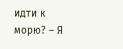идти к морю? – Я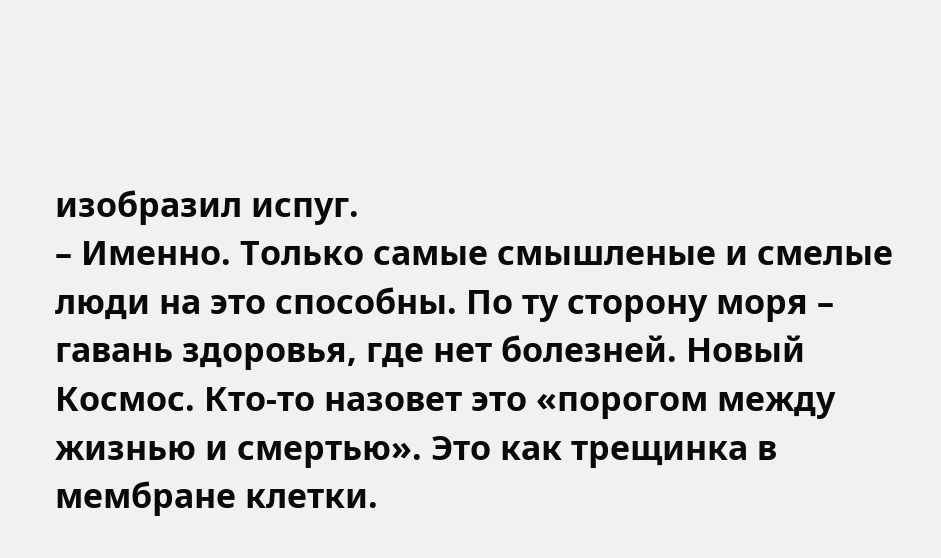изобразил испуг.
– Именно. Только самые смышленые и смелые люди на это способны. По ту сторону моря – гавань здоровья, где нет болезней. Новый Космос. Кто-то назовет это «порогом между жизнью и смертью». Это как трещинка в мембране клетки.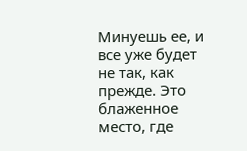Минуешь ее, и все уже будет не так, как прежде. Это блаженное место, где